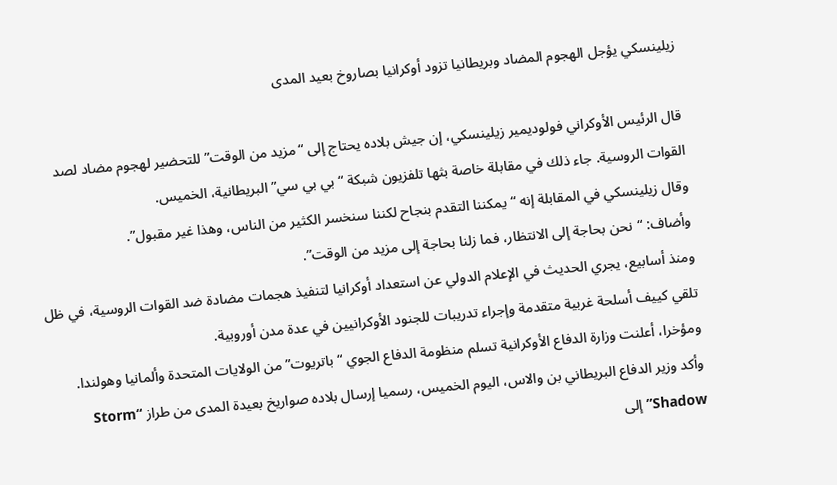زيلينسكي يؤجل الهجوم المضاد وبريطانيا تزود أوكرانيا بصاروخ بعيد المدى

قال الرئيس الأوكراني فولوديمير زيلينسكي، إن جيش بلاده يحتاج إلى “مزيد من الوقت” للتحضير لهجوم مضاد لصد القوات الروسية. جاء ذلك في مقابلة خاصة بثها تلفزيون شبكة “بي بي سي” البريطانية، الخميس.
وقال زيلينسكي في المقابلة إنه “يمكننا التقدم بنجاح لكننا سنخسر الكثير من الناس، وهذا غير مقبول”.
وأضاف: “نحن بحاجة إلى الانتظار، فما زلنا بحاجة إلى مزيد من الوقت”.
ومنذ أسابيع، يجري الحديث في الإعلام الدولي عن استعداد أوكرانيا لتنفيذ هجمات مضادة ضد القوات الروسية، في ظل تلقي كييف أسلحة غربية متقدمة وإجراء تدريبات للجنود الأوكرانيين في عدة مدن أوروبية.
ومؤخرا، أعلنت وزارة الدفاع الأوكرانية تسلم منظومة الدفاع الجوي “باتريوت” من الولايات المتحدة وألمانيا وهولندا.
وأكد وزير الدفاع البريطاني بن والاس، اليوم الخميس، رسميا إرسال بلاده صواريخ بعيدة المدى من طراز “Storm Shadow” إلى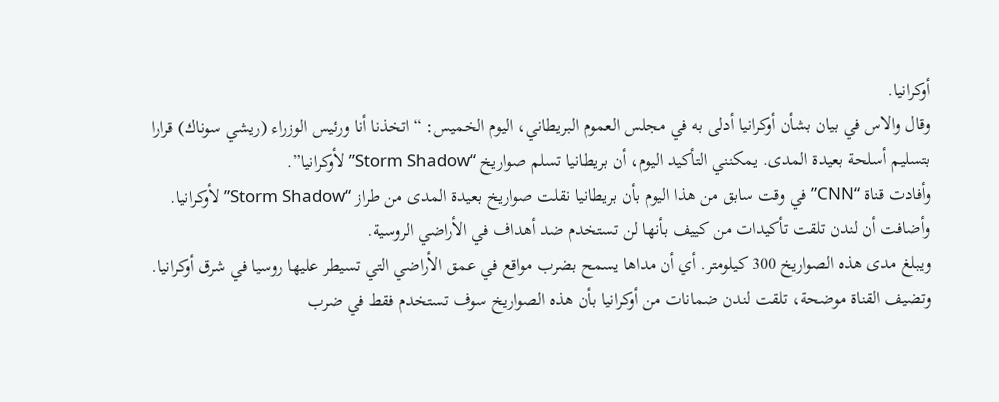أوكرانيا.
وقال والاس في بيان بشأن أوكرانيا أدلى به في مجلس العموم البريطاني، اليوم الخميس: “اتخذنا أنا ورئيس الوزراء (ريشي سوناك) قرارا بتسليم أسلحة بعيدة المدى. يمكنني التأكيد اليوم، أن بريطانيا تسلم صواريخ “Storm Shadow” لأوكرانيا”.
وأفادت قناة “CNN” في وقت سابق من هذا اليوم بأن بريطانيا نقلت صواريخ بعيدة المدى من طراز “Storm Shadow” لأوكرانيا. وأضافت أن لندن تلقت تأكيدات من كييف بأنها لن تستخدم ضد أهداف في الأراضي الروسية.
ويبلغ مدى هذه الصواريخ 300 كيلومتر. أي أن مداها يسمح بضرب مواقع في عمق الأراضي التي تسيطر عليها روسيا في شرق أوكرانيا.
وتضيف القناة موضحة، تلقت لندن ضمانات من أوكرانيا بأن هذه الصواريخ سوف تستخدم فقط في ضرب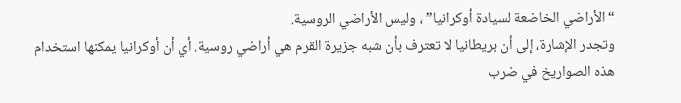“الأراضي الخاضعة لسيادة أوكرانيا” ، وليس الأراضي الروسية.
وتجدر الإشارة، إلى أن بريطانيا لا تعترف بأن شبه جزيرة القرم هي أراضي روسية. أي أن أوكرانيا يمكنها استخدام هذه الصواريخ في ضرب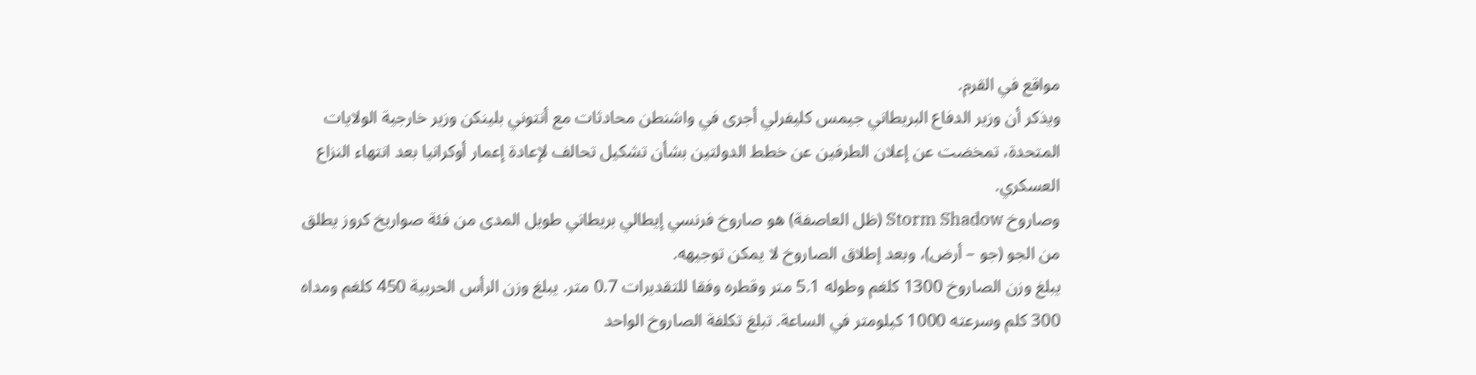مواقع في القرم.
ويذكر أن وزير الدفاع البريطاني جيمس كليفرلي أجرى في واشنطن محادثات مع أنتوني بلينكن وزير خارجية الولايات المتحدة، تمخضت عن إعلان الطرفين عن خطط الدولتين بشأن تشكيل تحالف لإعادة إعمار أوكرانيا بعد انتهاء النزاع العسكري.
وصاروخ Storm Shadow (ظل العاصفة) هو صاروخ فرنسي إيطالي بريطاني طويل المدى من فئة صواريخ كروز يطلق من الجو (جو – أرض)، وبعد إطلاق الصاروخ لا يمكن توجيهه.
يبلغ وزن الصاروخ 1300 كلغم وطوله 5.1 متر وقطره وفقا للتقديرات 0.7 متر. يبلغ وزن الرأس الحربية 450 كلغم ومداه 300 كلم وسرعته 1000 كيلومتر في الساعة. تبلغ تكلفة الصاروخ الواحد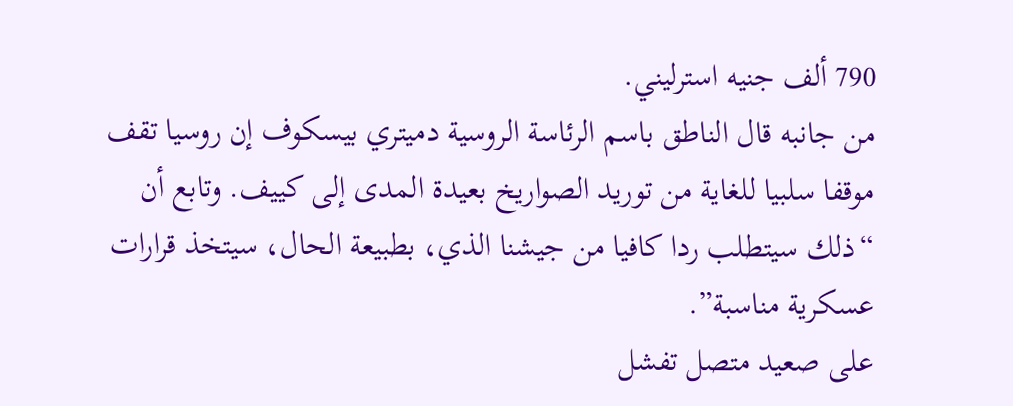790 ألف جنيه استرليني.
من جانبه قال الناطق باسم الرئاسة الروسية دميتري بيسكوف إن روسيا تقف موقفا سلبيا للغاية من توريد الصواريخ بعيدة المدى إلى كييف. وتابع أن “ذلك سيتطلب ردا كافيا من جيشنا الذي، بطبيعة الحال، سيتخذ قرارات عسكرية مناسبة”.
على صعيد متصل تفشل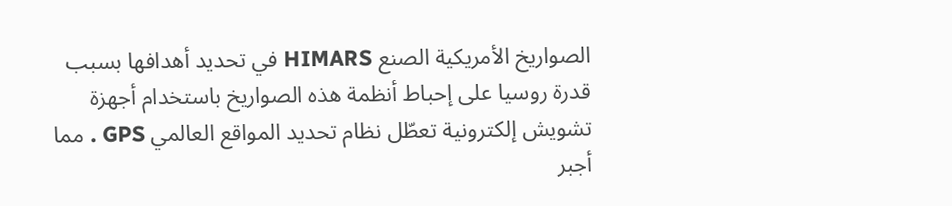الصواريخ الأمريكية الصنع HIMARS في تحديد أهدافها بسبب قدرة روسيا على إحباط أنظمة هذه الصواريخ باستخدام أجهزة تشويش إلكترونية تعطّل نظام تحديد المواقع العالمي GPS . مما أجبر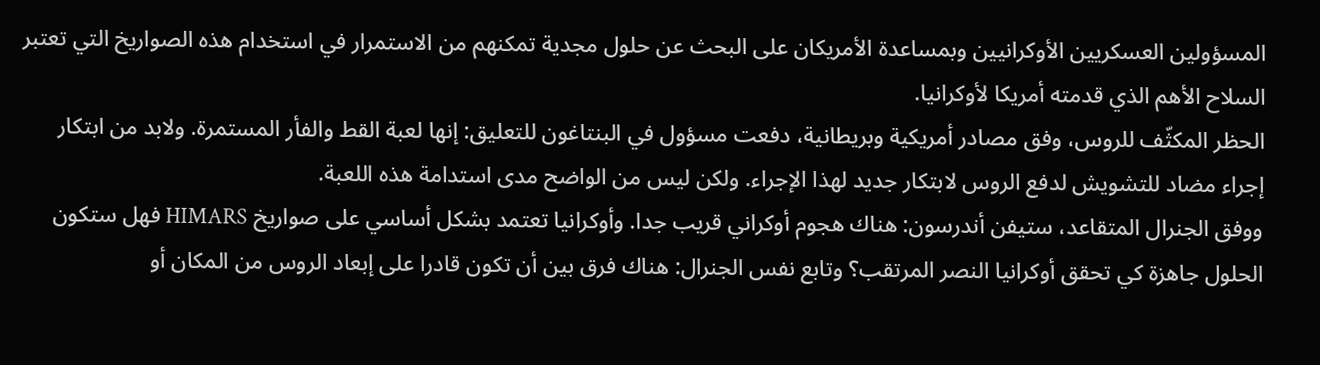المسؤولين العسكريين الأوكرانيين وبمساعدة الأمريكان على البحث عن حلول مجدية تمكنهم من الاستمرار في استخدام هذه الصواريخ التي تعتبر السلاح الأهم الذي قدمته أمريكا لأوكرانيا.
الحظر المكثّف للروس، وفق مصادر أمريكية وبريطانية، دفعت مسؤول في البنتاغون للتعليق: إنها لعبة القط والفأر المستمرة. ولابد من ابتكار إجراء مضاد للتشويش لدفع الروس لابتكار جديد لهذا الإجراء. ولكن ليس من الواضح مدى استدامة هذه اللعبة.
ووفق الجنرال المتقاعد، ستيفن أندرسون: هناك هجوم أوكراني قريب جدا. وأوكرانيا تعتمد بشكل أساسي على صواريخ HIMARS فهل ستكون الحلول جاهزة كي تحقق أوكرانيا النصر المرتقب؟ وتابع نفس الجنرال: هناك فرق بين أن تكون قادرا على إبعاد الروس من المكان أو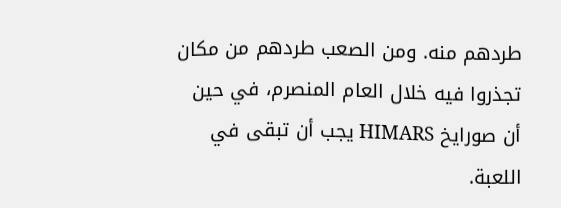طردهم منه. ومن الصعب طردهم من مكان تجذروا فيه خلال العام المنصرم، في حين أن صورايخ HIMARS يجب أن تبقى في اللعبة.